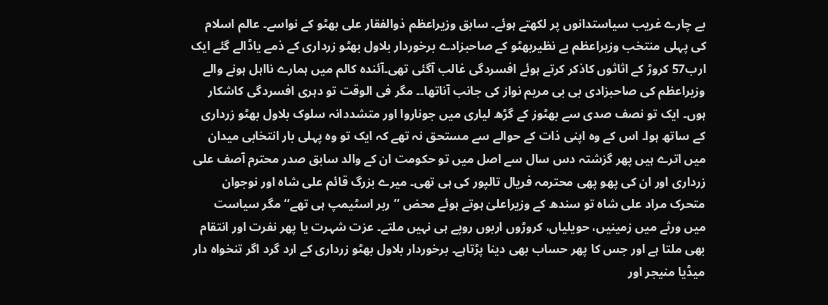بے چارے غریب سیاستدانوں پر لکھتے ہوئے۔ سابق وزیراعظم ذوالفقار علی بھٹو کے نواسے۔ عالم اسلام کی پہلی منتخب وزیراعظم بے نظیربھٹو کے صاحبزادے برخوردار بلاول بھٹو زرداری کے ذمے یاڈالے گئے ایک ارب57 کروڑ کے اثاثوں کاذکر کرتے ہوئے افسردگی غالب آگئی تھی۔آئندہ کالم میں ہمارے نااہل ہونے والے وزیراعظم کی صاحبزادی بی بی مریم نواز کی جانب آناتھا۔۔ مگر فی الوقت تو دہری افسردگی کاشکار ہوں۔ ایک تو نصف صدی سے بھٹوز کے گڑھ لیاری میں جوناروا اور متشددانہ سلوک بلاول بھٹو زرداری کے ساتھ ہوا۔ اس کے وہ اپنی ذات کے حوالے سے مستحق نہ تھے کہ ایک تو وہ پہلی بار انتخابی میدان میں اترے ہیں پھر گزشتہ دس سال سے اصل میں تو حکومت ان کے والد سابق صدر محترم آصف علی زرداری اور ان کی پھو پھی محترمہ فریال تالپور کی ہی تھی۔ میرے بزرگ قائم علی شاہ اور نوجوان متحرک مراد علی شاہ تو سندھ کے وزیراعلیٰ ہوتے ہوئے محض ’’ربر اسٹیمپ ہی تھے‘‘ مگر سیاست میں ورثے میں زمینیں، حویلیاں، کروڑوں اربوں روپے ہی نہیں ملتے۔ عزت شہرت یا پھر نفرت اور انتقام بھی ملتا ہے اور جس کا پھر حساب بھی دینا پڑتاہے۔ برخوردار بلاول بھٹو زرداری کے ارد گرد اگر تنخواہ دار میڈیا منیجر اور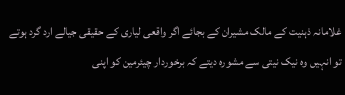غلامانہ ذہنیت کے مالک مشیران کے بجائے اگر واقعی لیاری کے حقیقی جیالے ارد گرد ہوتے تو انہیں وہ نیک نیتی سے مشورہ دیتے کہ برخوردار چیئرمین کو اپنی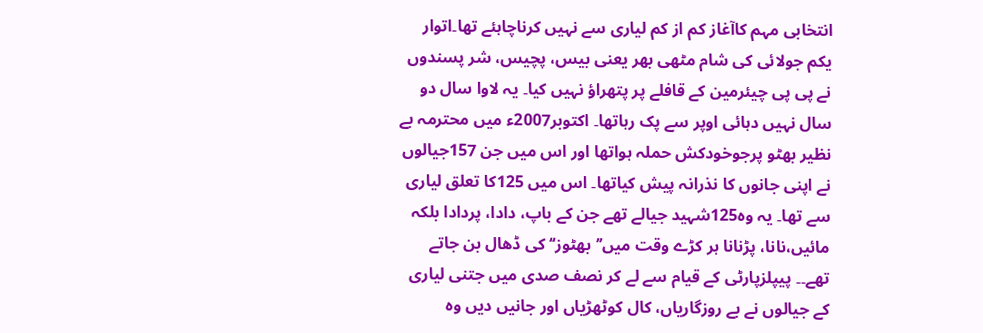انتخابی مہم کاآغاز کم از کم لیاری سے نہیں کرناچاہئے تھا۔اتوار یکم جولائی کی شام مٹھی بھر یعنی بیس، پچیس، شر پسندوں نے پی پی چیئرمین کے قافلے پر پتھراؤ نہیں کیا۔ یہ لاوا سال دو سال نہیں دہائی اوپر سے پک رہاتھا۔ اکتوبر2007ء میں محترمہ بے نظیر بھٹو پرجوخودکش حملہ ہواتھا اور اس میں جن 157جیالوں نے اپنی جانوں کا نذرانہ پیش کیاتھا۔ اس میں 125کا تعلق لیاری سے تھا۔ یہ وہ125شہید جیالے تھے جن کے باپ، دادا، پردادا بلکہ مائیں،نانا، پڑنانا ہر کڑے وقت میں’’بھٹوز‘‘ کی ڈھال بن جاتے تھے۔۔ پیپلزپارٹی کے قیام سے لے کر نصف صدی میں جتنی لیاری کے جیالوں نے بے روزگاریاں، کال کوٹھڑیاں اور جانیں دیں وہ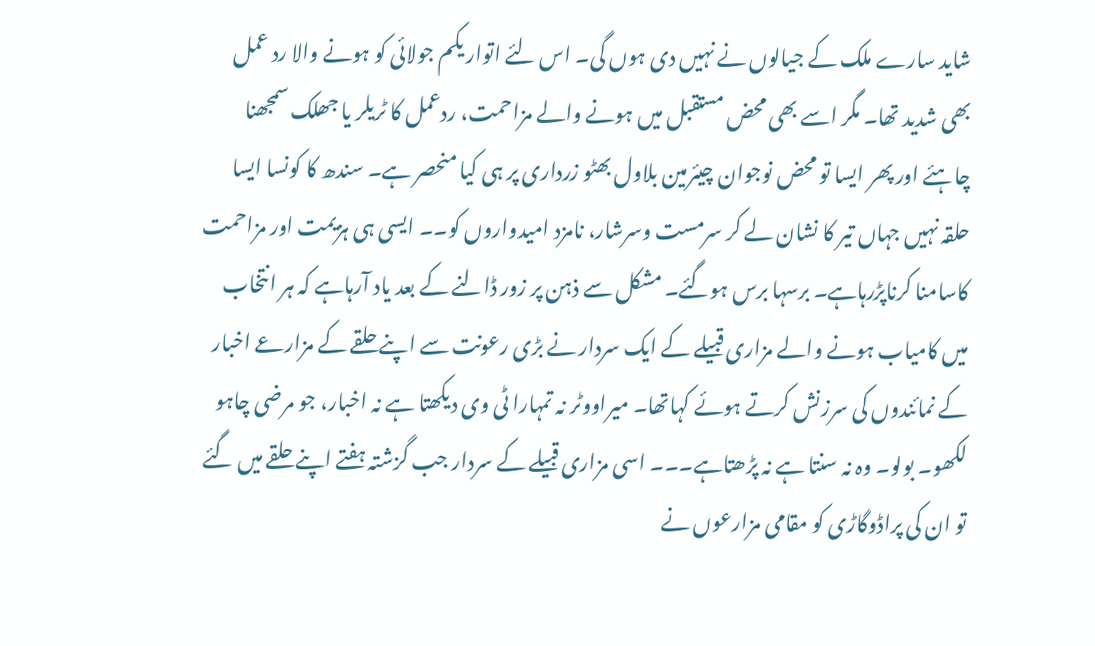شاید سارے ملک کے جیالوں نے نہیں دی ہوں گی۔ اس لئے اتوار یکم جولائی کو ہونے والا رد عمل بھی شدید تھا۔ مگر اسے بھی محض مستقبل میں ہونے والے مزاحمت، ردعمل کا ٹریلر یا جھلک سمجھنا چاہئے اور پھر ایسا تو محض نوجوان چیئرمین بلاول بھٹو زرداری پر ہی کیا منحصر ہے۔ سندھ کا کونسا ایسا حلقہ نہیں جہاں تیر کا نشان لے کر سرمست وسرشار، نامزد امیدواروں کو۔۔ ایسی ہی ہزیمت اور مزاحمت کاسامنا کرناپڑرہاہے۔ برسہا برس ہوگئے۔ مشکل سے ذہن پر زور ڈالنے کے بعد یاد آرہاہے کہ ہر انتخاب میں کامیاب ہونے والے مزاری قبیلے کے ایک سردار نے بڑی رعونت سے اپنے حلقے کے مزارعے اخبار کے نمائندوں کی سرزنش کرتے ہوئے کہاتھا۔ میراووٹر نہ تمہارا ٹی وی دیکھتا ہے نہ اخبار، جو مرضی چاہو لکھو۔ بولو۔ وہ نہ سنتا ہے نہ پڑھتاہے۔۔۔ اسی مزاری قبیلے کے سردار جب گزشتہ ہفتے اپنے حلقے میں گئے تو ان کی پراڈوگاڑی کو مقامی مزارعوں نے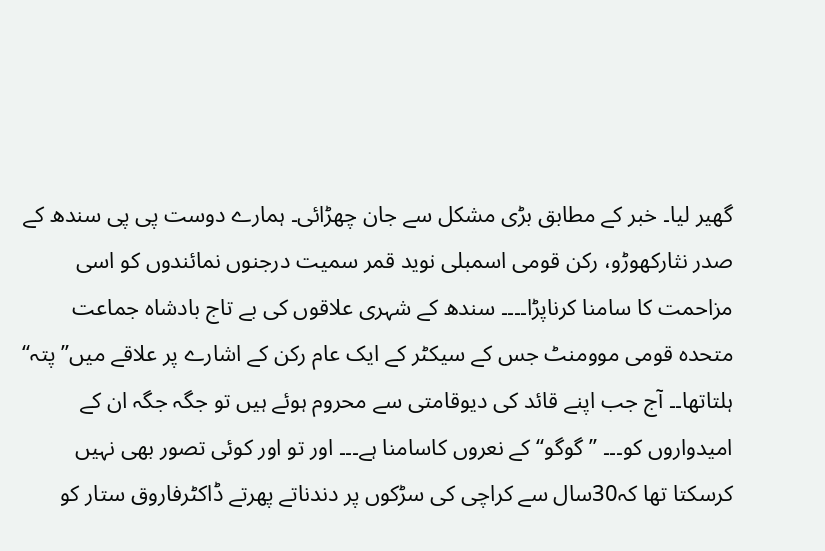گھیر لیا۔ خبر کے مطابق بڑی مشکل سے جان چھڑائی۔ ہمارے دوست پی پی سندھ کے صدر نثارکھوڑو، رکن قومی اسمبلی نوید قمر سمیت درجنوں نمائندوں کو اسی مزاحمت کا سامنا کرناپڑا۔۔۔۔ سندھ کے شہری علاقوں کی بے تاج بادشاہ جماعت متحدہ قومی موومنٹ جس کے سیکٹر کے ایک عام رکن کے اشارے پر علاقے میں’’پتہ‘‘ ہلتاتھا۔۔ آج جب اپنے قائد کی دیوقامتی سے محروم ہوئے ہیں تو جگہ جگہ ان کے امیدواروں کو۔۔۔ ’’گوگو‘‘ کے نعروں کاسامنا ہے۔۔۔ اور تو اور کوئی تصور بھی نہیں کرسکتا تھا کہ30سال سے کراچی کی سڑکوں پر دندناتے پھرتے ڈاکٹرفاروق ستار کو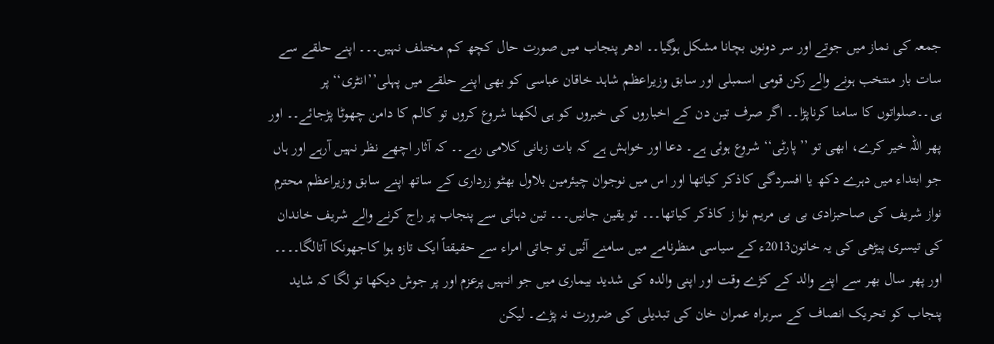جمعہ کی نماز میں جوتے اور سر دونوں بچانا مشکل ہوگیا۔۔ ادھر پنجاب میں صورت حال کچھ کم مختلف نہیں۔۔۔ اپنے حلقے سے سات بار منتخب ہونے والے رکن قومی اسمبلی اور سابق وزیراعظم شاہد خاقان عباسی کو بھی اپنے حلقے میں پہلی’’انٹری‘‘ پر ہی۔۔صلواتوں کا سامنا کرناپڑا۔۔ اگر صرف تین دن کے اخباروں کی خبروں کو ہی لکھنا شروع کروں تو کالم کا دامن چھوٹا پڑجائے۔۔ اور پھر اللہ خیر کرے، ابھی تو ’’پارٹی‘‘ شروع ہوئی ہے۔ دعا اور خواہش ہے کہ بات زبانی کلامی رہے۔۔ کہ آثار اچھے نظر نہیں آرہے اور ہاں جو ابتداء میں دہرے دکھ یا افسردگی کاذکر کیاتھا اور اس میں نوجوان چیئرمین بلاول بھٹو زرداری کے ساتھ اپنے سابق وزیراعظم محترم نواز شریف کی صاحبزادی بی بی مریم نوا ز کاذکر کیاتھا۔۔۔ تو یقین جانیں۔۔۔ تین دہائی سے پنجاب پر راج کرنے والے شریف خاندان کی تیسری پیڑھی کی یہ خاتون2013ء کے سیاسی منظرنامے میں سامنے آئیں تو جاتی امراء سے حقیقتاً ایک تازہ ہوا کاجھونکا آتالگا۔۔۔۔ اور پھر سال بھر سے اپنے والد کے کڑے وقت اور اپنی والدہ کی شدید بیماری میں جو انہیں پرعزم اور پر جوش دیکھا تو لگا کہ شاید پنجاب کو تحریک انصاف کے سربراہ عمران خان کی تبدیلی کی ضرورت نہ پڑے۔ لیکن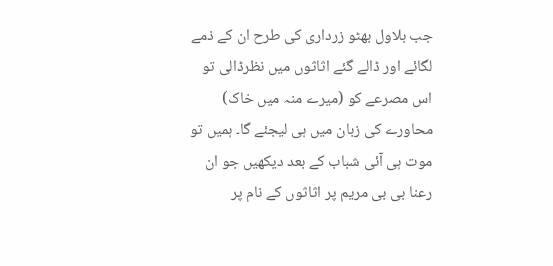جب بلاول بھٹو زرداری کی طرح ان کے ذمے لگائے اور ڈالے گئے اثاثوں میں نظرڈالی تو اس مصرعے کو (میرے منہ میں خاک) محاورے کی زبان میں ہی لیجئے گا۔ ہمیں تو موت ہی آئی شباب کے بعد دیکھیں جو ان رعنا بی بی مریم پر اثاثوں کے نام پر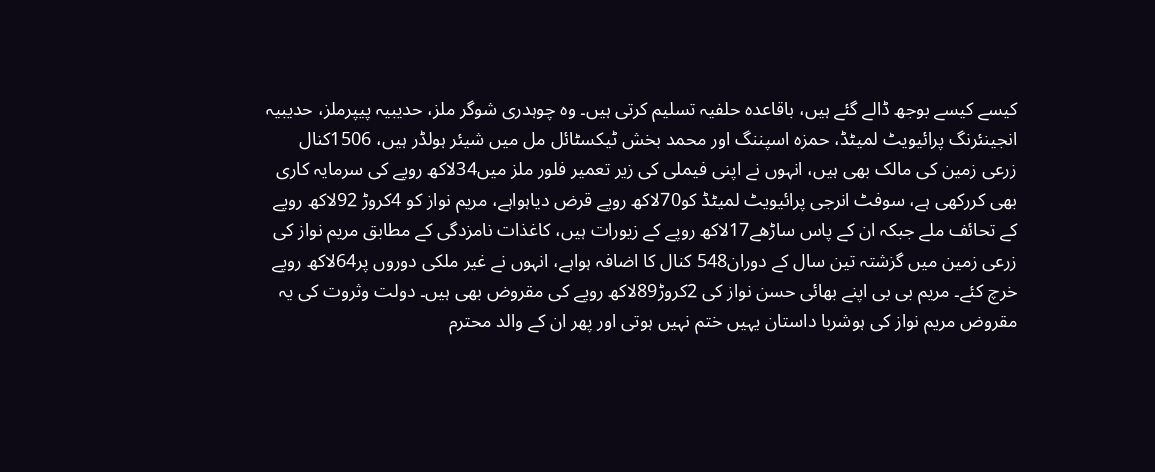کیسے کیسے بوجھ ڈالے گئے ہیں، باقاعدہ حلفیہ تسلیم کرتی ہیں۔ وہ چوہدری شوگر ملز، حدیبیہ پیپرملز، حدیبیہ انجینئرنگ پرائیویٹ لمیٹڈ، حمزہ اسپننگ اور محمد بخش ٹیکسٹائل مل میں شیئر ہولڈر ہیں، 1506کنال زرعی زمین کی مالک بھی ہیں، انہوں نے اپنی فیملی کی زیر تعمیر فلور ملز میں34لاکھ روپے کی سرمایہ کاری بھی کررکھی ہے، سوفٹ انرجی پرائیویٹ لمیٹڈ کو70لاکھ روپے قرض دیاہواہے، مریم نواز کو 4کروڑ 92لاکھ روپے کے تحائف ملے جبکہ ان کے پاس ساڑھے17لاکھ روپے کے زیورات ہیں، کاغذات نامزدگی کے مطابق مریم نواز کی زرعی زمین میں گزشتہ تین سال کے دوران548 کنال کا اضافہ ہواہے، انہوں نے غیر ملکی دوروں پر64لاکھ روپے خرچ کئے۔ مریم بی بی اپنے بھائی حسن نواز کی 2کروڑ89لاکھ روپے کی مقروض بھی ہیں۔ دولت وثروت کی یہ مقروض مریم نواز کی ہوشربا داستان یہیں ختم نہیں ہوتی اور پھر ان کے والد محترم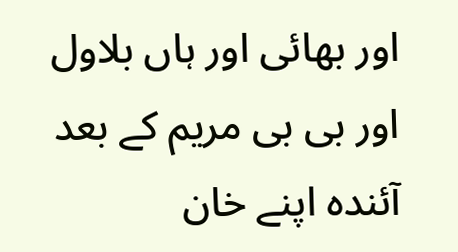اور بھائی اور ہاں بلاول اور بی بی مریم کے بعد آئندہ اپنے خان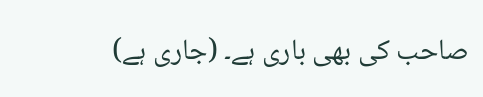صاحب کی بھی باری ہے۔ (جاری ہے)